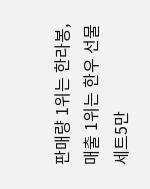판매량 1위는 한라봉, 매출 1위는 한우 선물세트5만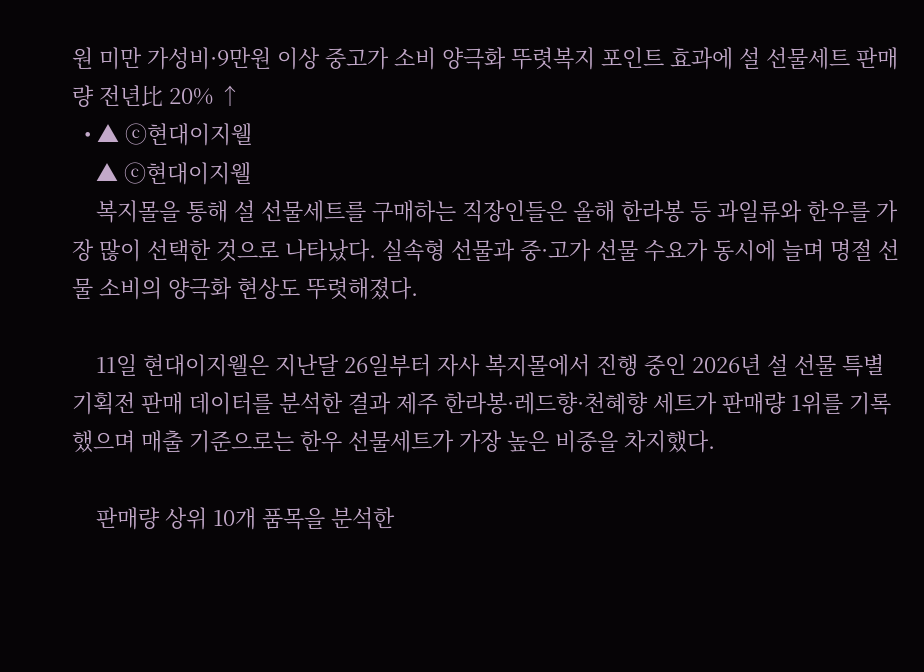원 미만 가성비·9만원 이상 중고가 소비 양극화 뚜렷복지 포인트 효과에 설 선물세트 판매량 전년比 20% ↑
  • ▲ ⓒ현대이지웰
    ▲ ⓒ현대이지웰
    복지몰을 통해 설 선물세트를 구매하는 직장인들은 올해 한라봉 등 과일류와 한우를 가장 많이 선택한 것으로 나타났다. 실속형 선물과 중·고가 선물 수요가 동시에 늘며 명절 선물 소비의 양극화 현상도 뚜렷해졌다.

    11일 현대이지웰은 지난달 26일부터 자사 복지몰에서 진행 중인 2026년 설 선물 특별 기획전 판매 데이터를 분석한 결과 제주 한라봉·레드향·천혜향 세트가 판매량 1위를 기록했으며 매출 기준으로는 한우 선물세트가 가장 높은 비중을 차지했다.

    판매량 상위 10개 품목을 분석한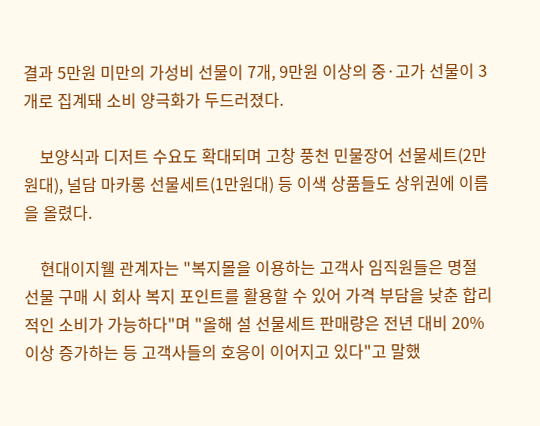결과 5만원 미만의 가성비 선물이 7개, 9만원 이상의 중·고가 선물이 3개로 집계돼 소비 양극화가 두드러졌다.

    보양식과 디저트 수요도 확대되며 고창 풍천 민물장어 선물세트(2만원대), 널담 마카롱 선물세트(1만원대) 등 이색 상품들도 상위권에 이름을 올렸다.

    현대이지웰 관계자는 "복지몰을 이용하는 고객사 임직원들은 명절 선물 구매 시 회사 복지 포인트를 활용할 수 있어 가격 부담을 낮춘 합리적인 소비가 가능하다"며 "올해 설 선물세트 판매량은 전년 대비 20% 이상 증가하는 등 고객사들의 호응이 이어지고 있다"고 말했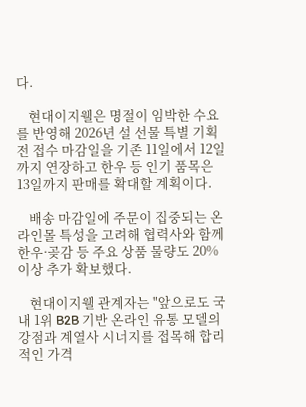다.

    현대이지웰은 명절이 임박한 수요를 반영해 2026년 설 선물 특별 기획전 접수 마감일을 기존 11일에서 12일까지 연장하고 한우 등 인기 품목은 13일까지 판매를 확대할 계획이다.

    배송 마감일에 주문이 집중되는 온라인몰 특성을 고려해 협력사와 함께 한우·곶감 등 주요 상품 물량도 20% 이상 추가 확보했다.

    현대이지웰 관계자는 "앞으로도 국내 1위 B2B 기반 온라인 유통 모델의 강점과 계열사 시너지를 접목해 합리적인 가격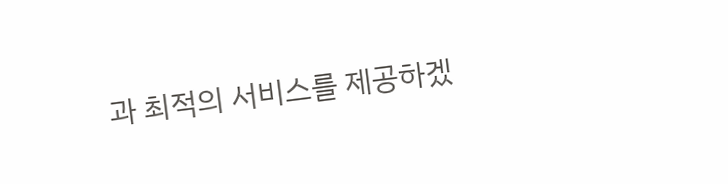과 최적의 서비스를 제공하겠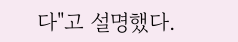다"고 설명했다.